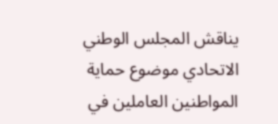يناقش المجلس الوطني الاتحادي موضوع حماية المواطنين العاملين في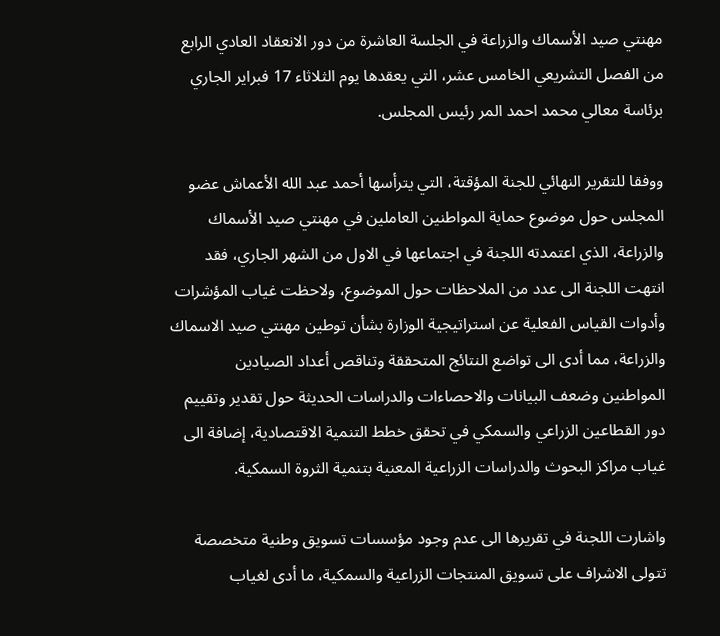مهنتي صيد الأسماك والزراعة في الجلسة العاشرة من دور الانعقاد العادي الرابع من الفصل التشريعي الخامس عشر، التي يعقدها يوم الثلاثاء 17 فبراير الجاري برئاسة معالي محمد احمد المر رئيس المجلس.

ووفقا للتقرير النهائي للجنة المؤقتة، التي يترأسها أحمد عبد الله الأعماش عضو المجلس حول موضوع حماية المواطنين العاملين في مهنتي صيد الأسماك والزراعة، الذي اعتمدته اللجنة في اجتماعها في الاول من الشهر الجاري، فقد انتهت اللجنة الى عدد من الملاحظات حول الموضوع، ولاحظت غياب المؤشرات وأدوات القياس الفعلية عن استراتيجية الوزارة بشأن توطين مهنتي صيد الاسماك والزراعة، مما أدى الى تواضع النتائج المتحققة وتناقص أعداد الصيادين المواطنين وضعف البيانات والاحصاءات والدراسات الحديثة حول تقدير وتقييم دور القطاعين الزراعي والسمكي في تحقق خطط التنمية الاقتصادية، إضافة الى غياب مراكز البحوث والدراسات الزراعية المعنية بتنمية الثروة السمكية.

واشارت اللجنة في تقريرها الى عدم وجود مؤسسات تسويق وطنية متخصصة تتولى الاشراف على تسويق المنتجات الزراعية والسمكية، ما أدى لغياب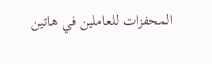المحفزات للعاملين في هاتين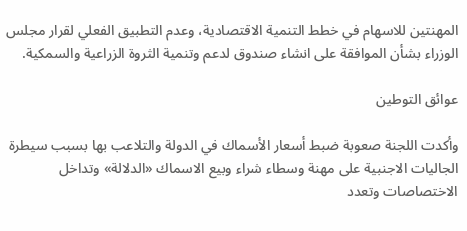المهنتين للاسهام في خطط التنمية الاقتصادية، وعدم التطبيق الفعلي لقرار مجلس الوزراء بشأن الموافقة على انشاء صندوق لدعم وتنمية الثروة الزراعية والسمكية.

عوائق التوطين

وأكدت اللجنة صعوبة ضبط أسعار الأسماك في الدولة والتلاعب بها بسبب سيطرة الجاليات الاجنبية على مهنة وسطاء شراء وبيع الاسماك «الدلالة» وتداخل الاختصاصات وتعدد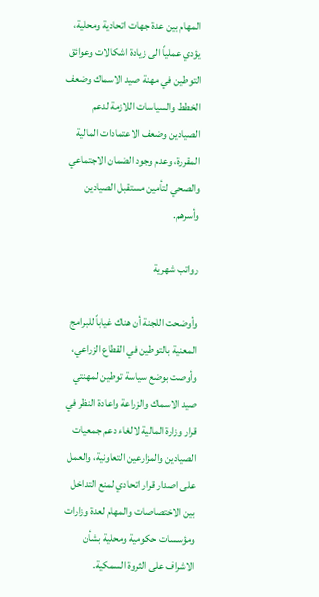المهام بين عدة جهات اتحادية ومحلية، يؤدي عملياً الى زيادة اشكالات وعوائق التوطين في مهنة صيد الاسماك وضعف الخطط والسياسات اللازمة لدعم الصيادين وضعف الاعتمادات المالية المقررة، وعدم وجود الضمان الاجتماعي والصحي لتأمين مستقبل الصيادين وأسرهم.

رواتب شهرية

وأوضحت اللجنة أن هناك غياباً للبرامج المعنية بالتوطين في القطاع الزراعي، وأوصت بوضع سياسة توطين لمهنتي صيد الاسماك والزراعة واعادة النظر في قرار وزارة المالية لالغاء دعم جمعيات الصيادين والمزارعين التعاونية، والعمل على اصدار قرار اتحادي لمنع التداخل بين الاختصاصات والمهام لعدة وزارات ومؤسسات حكومية ومحلية بشأن الاشراف على الثروة السمكية.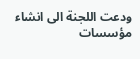ودعت اللجنة الى انشاء مؤسسات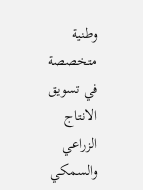وطنية متخصصة في تسويق الانتاج الزراعي والسمكي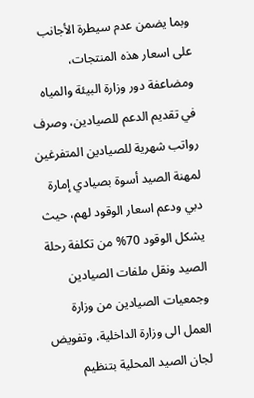وبما يضمن عدم سيطرة الأجانب على اسعار هذه المنتجات، ومضاعفة دور وزارة البيئة والمياه في تقديم الدعم للصيادين، وصرف رواتب شهرية للصيادين المتفرغين لمهنة الصيد أسوة بصيادي إمارة دبي ودعم اسعار الوقود لهم، حيث يشكل الوقود 70% من تكلفة رحلة الصيد ونقل ملفات الصيادين وجمعيات الصيادين من وزارة العمل الى وزارة الداخلية، وتفويض لجان الصيد المحلية بتنظيم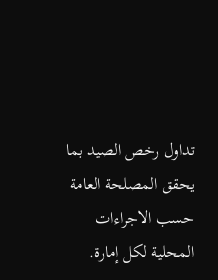تداول رخص الصيد بما يحقق المصلحة العامة حسب الاجراءات المحلية لكل إمارة.